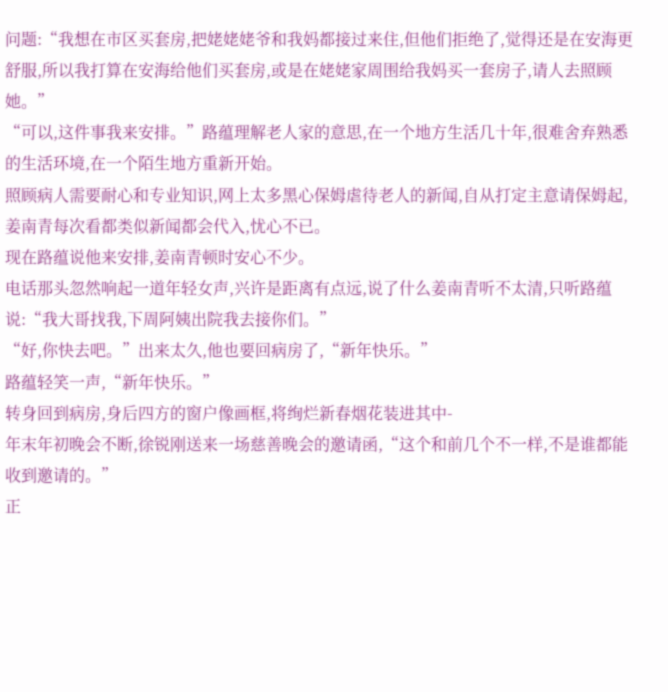问题:“我想在市区买套房,把姥姥姥爷和我妈都接过来住,但他们拒绝了,觉得还是在安海更舒服,所以我打算在安海给他们买套房,或是在姥姥家周围给我妈买一套房子,请人去照顾她。”
“可以,这件事我来安排。”路蕴理解老人家的意思,在一个地方生活几十年,很难舍弃熟悉的生活环境,在一个陌生地方重新开始。
照顾病人需要耐心和专业知识,网上太多黑心保姆虐待老人的新闻,自从打定主意请保姆起,姜南青每次看都类似新闻都会代入,忧心不已。
现在路蕴说他来安排,姜南青顿时安心不少。
电话那头忽然响起一道年轻女声,兴许是距离有点远,说了什么姜南青听不太清,只听路蕴说:“我大哥找我,下周阿姨出院我去接你们。”
“好,你快去吧。”出来太久,他也要回病房了,“新年快乐。”
路蕴轻笑一声,“新年快乐。”
转身回到病房,身后四方的窗户像画框,将绚烂新春烟花装进其中-
年末年初晚会不断,徐锐刚送来一场慈善晚会的邀请函,“这个和前几个不一样,不是谁都能收到邀请的。”
正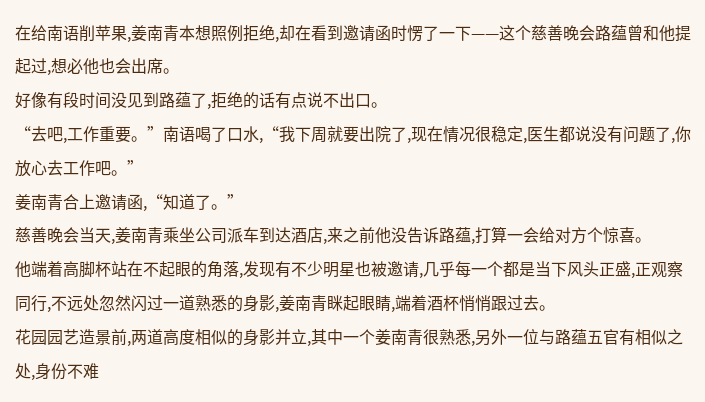在给南语削苹果,姜南青本想照例拒绝,却在看到邀请函时愣了一下——这个慈善晚会路蕴曾和他提起过,想必他也会出席。
好像有段时间没见到路蕴了,拒绝的话有点说不出口。
“去吧,工作重要。”南语喝了口水,“我下周就要出院了,现在情况很稳定,医生都说没有问题了,你放心去工作吧。”
姜南青合上邀请函,“知道了。”
慈善晚会当天,姜南青乘坐公司派车到达酒店,来之前他没告诉路蕴,打算一会给对方个惊喜。
他端着高脚杯站在不起眼的角落,发现有不少明星也被邀请,几乎每一个都是当下风头正盛,正观察同行,不远处忽然闪过一道熟悉的身影,姜南青眯起眼睛,端着酒杯悄悄跟过去。
花园园艺造景前,两道高度相似的身影并立,其中一个姜南青很熟悉,另外一位与路蕴五官有相似之处,身份不难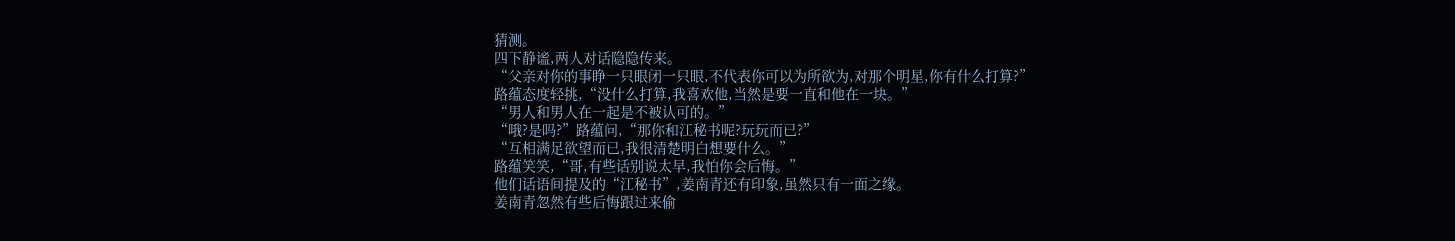猜测。
四下静谧,两人对话隐隐传来。
“父亲对你的事睁一只眼闭一只眼,不代表你可以为所欲为,对那个明星,你有什么打算?”
路蕴态度轻挑,“没什么打算,我喜欢他,当然是要一直和他在一块。”
“男人和男人在一起是不被认可的。”
“哦?是吗?”路蕴问,“那你和江秘书呢?玩玩而已?”
“互相满足欲望而已,我很清楚明白想要什么。”
路蕴笑笑,“哥,有些话别说太早,我怕你会后悔。”
他们话语间提及的“江秘书”,姜南青还有印象,虽然只有一面之缘。
姜南青忽然有些后悔跟过来偷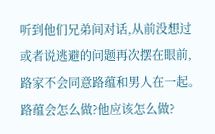听到他们兄弟间对话,从前没想过或者说逃避的问题再次摆在眼前,路家不会同意路蕴和男人在一起。
路蕴会怎么做?他应该怎么做?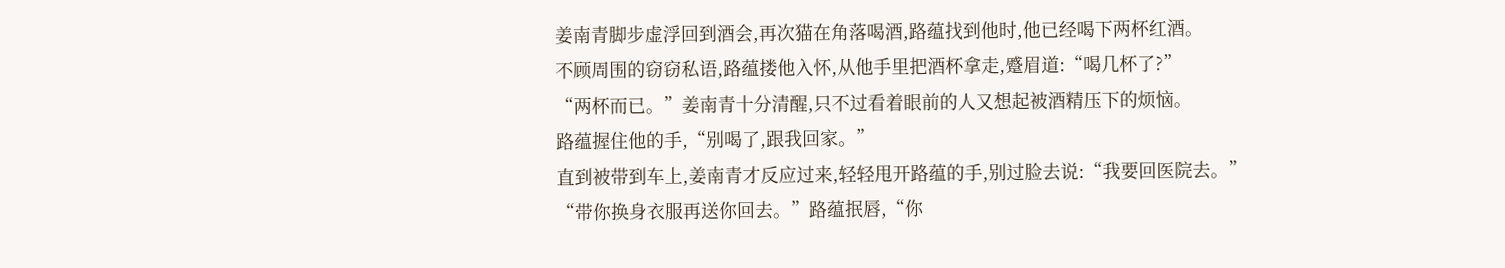姜南青脚步虚浮回到酒会,再次猫在角落喝酒,路蕴找到他时,他已经喝下两杯红酒。
不顾周围的窃窃私语,路蕴搂他入怀,从他手里把酒杯拿走,蹙眉道:“喝几杯了?”
“两杯而已。”姜南青十分清醒,只不过看着眼前的人又想起被酒精压下的烦恼。
路蕴握住他的手,“别喝了,跟我回家。”
直到被带到车上,姜南青才反应过来,轻轻甩开路蕴的手,别过脸去说:“我要回医院去。”
“带你换身衣服再送你回去。”路蕴抿唇,“你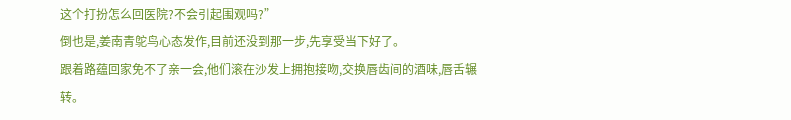这个打扮怎么回医院?不会引起围观吗?”
倒也是,姜南青鸵鸟心态发作,目前还没到那一步,先享受当下好了。
跟着路蕴回家免不了亲一会,他们滚在沙发上拥抱接吻,交换唇齿间的酒味,唇舌辗转。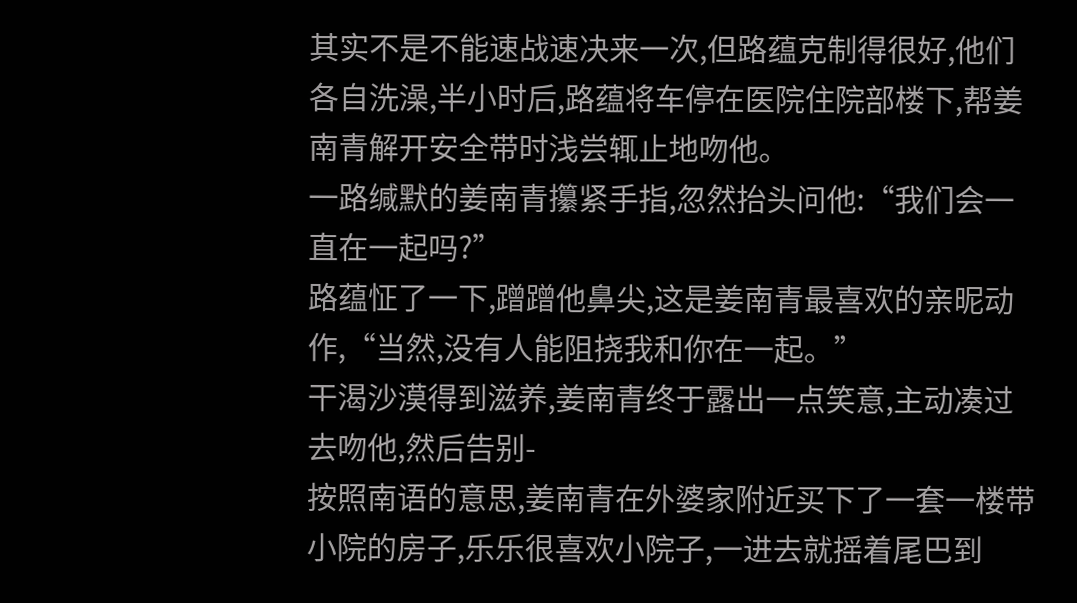其实不是不能速战速决来一次,但路蕴克制得很好,他们各自洗澡,半小时后,路蕴将车停在医院住院部楼下,帮姜南青解开安全带时浅尝辄止地吻他。
一路缄默的姜南青攥紧手指,忽然抬头问他:“我们会一直在一起吗?”
路蕴怔了一下,蹭蹭他鼻尖,这是姜南青最喜欢的亲昵动作,“当然,没有人能阻挠我和你在一起。”
干渴沙漠得到滋养,姜南青终于露出一点笑意,主动凑过去吻他,然后告别-
按照南语的意思,姜南青在外婆家附近买下了一套一楼带小院的房子,乐乐很喜欢小院子,一进去就摇着尾巴到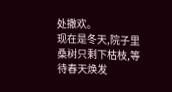处撒欢。
现在是冬天,院子里桑树只剩下枯枝,等待春天焕发